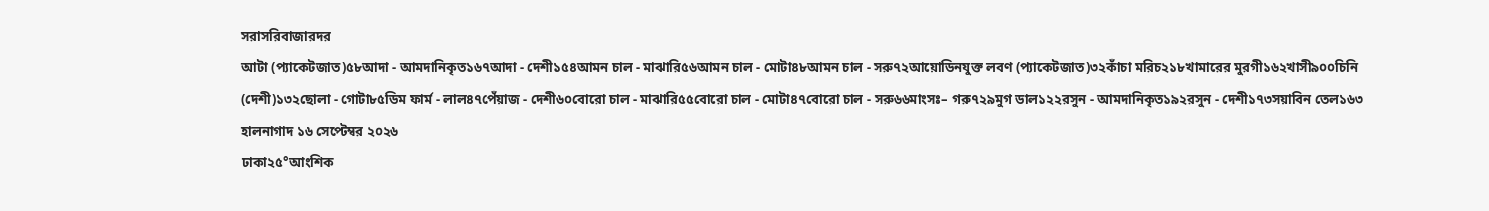সরাসরিবাজারদর
আটা (প্যাকেটজাত)৫৮আদা - আমদানিকৃত১৬৭আদা - দেশী১৫৪আমন চাল - মাঝারি৫৬আমন চাল - মোটা৪৮আমন চাল - সরু৭২আয়োডিনযুক্ত লবণ (প্যাকেটজাত)৩২কাঁচা মরিচ২১৮খামারের মুরগী১৬২খাসী৯০০চিনি (দেশী)১৩২ছোলা - গোটা৮৫ডিম ফার্ম - লাল৪৭পেঁয়াজ - দেশী৬০বোরো চাল - মাঝারি৫৫বোরো চাল - মোটা৪৭বোরো চাল - সরু৬৬মাংসঃ– গরু৭২৯মুগ ডাল১২২রসুন - আমদানিকৃত১৯২রসুন - দেশী১৭৩সয়াবিন তেল১৬৩
হালনাগাদ ১৬ সেপ্টেম্বর ২০২৬
ঢাকা২৫°আংশিক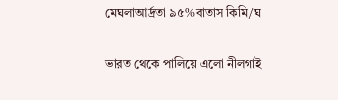মেঘলাআর্দ্রতা ৯৫%বাতাস কিমি/ঘ

ভারত থেকে পালিয়ে এলো নীলগাই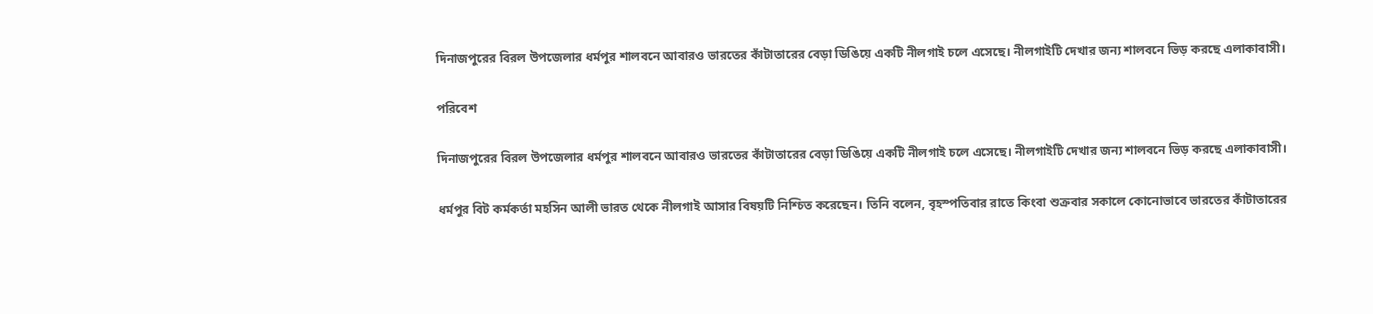দিনাজপুরের বিরল উপজেলার ধর্মপুর শালবনে আবারও ভারতের কাঁটাতারের বেড়া ডিঙিয়ে একটি নীলগাই চলে এসেছে। নীলগাইটি দেখার জন্য শালবনে ভিড় করছে এলাকাবাসী।

পরিবেশ

দিনাজপুরের বিরল উপজেলার ধর্মপুর শালবনে আবারও ভারতের কাঁটাতারের বেড়া ডিঙিয়ে একটি নীলগাই চলে এসেছে। নীলগাইটি দেখার জন্য শালবনে ভিড় করছে এলাকাবাসী।

ধর্মপুর বিট কর্মকর্তা মহসিন আলী ভারত থেকে নীলগাই আসার বিষয়টি নিশ্চিত করেছেন। তিনি বলেন, বৃহস্পতিবার রাতে কিংবা শুক্রবার সকালে কোনোভাবে ভারতের কাঁটাতারের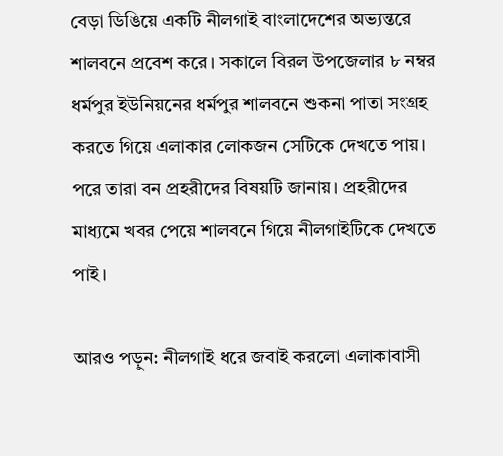বেড়া ডিঙিয়ে একটি নীলগাই বাংলাদেশের অভ্যন্তরে শালবনে প্রবেশ করে। সকালে বিরল উপজেলার ৮ নম্বর ধর্মপুর ইউনিয়নের ধর্মপুর শালবনে শুকনা পাতা সংগ্রহ করতে গিয়ে এলাকার লোকজন সেটিকে দেখতে পায়। পরে তারা বন প্রহরীদের বিষয়টি জানায়। প্রহরীদের মাধ্যমে খবর পেয়ে শালবনে গিয়ে নীলগাইটিকে দেখতে পাই।

আরও পড়ুন: নীলগাই ধরে জবাই করলো এলাকাবাসী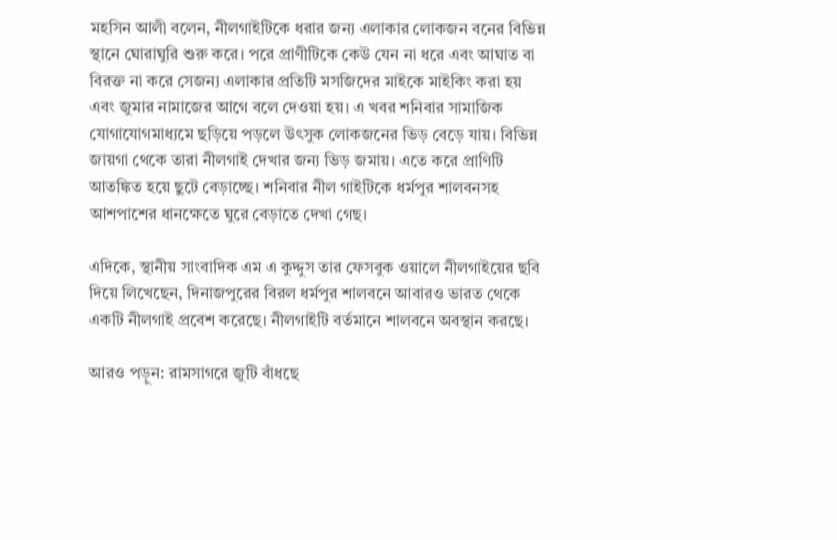মহসিন আলী বলেন, নীলগাইটিকে ধরার জন্য এলাকার লোকজন বনের বিভিন্ন স্থানে ঘোরাঘুরি শুরু করে। পরে প্রাণীটিকে কেউ যেন না ধরে এবং আঘাত বা বিরক্ত না করে সেজন্য এলাকার প্রতিটি মসজিদের মাইকে মাইকিং করা হয় এবং জুমার নামাজের আগে বলে দেওয়া হয়। এ খবর শনিবার সামাজিক যোগাযোগমাধ্যমে ছড়িয়ে পড়লে উৎসুক লোকজনের ভিড় বেড়ে যায়। বিভিন্ন জায়গা থেকে তারা নীলগাই দেখার জন্য ভিড় জমায়। এতে করে প্রাণিটি আতঙ্কিত হয়ে ছুটে বেড়াচ্ছে। শনিবার নীল গাইটিকে ধর্মপুর শালবনসহ আশপাশের ধানক্ষেতে ঘুরে বেড়াতে দেখা গেছ।

এদিকে, স্থানীয় সাংবাদিক এম এ কুদ্দুস তার ফেসবুক ওয়ালে নীলগাইয়ের ছবি দিয়ে লিখেছেন, দিনাজপুরের বিরল ধর্মপুর শালবনে আবারও ভারত থেকে একটি নীলগাই প্রবেশ করেছে। নীলগাইটি বর্তমানে শালবনে অবস্থান করছে।

আরও পড়ুন: রামসাগরে জুটি বাঁধছে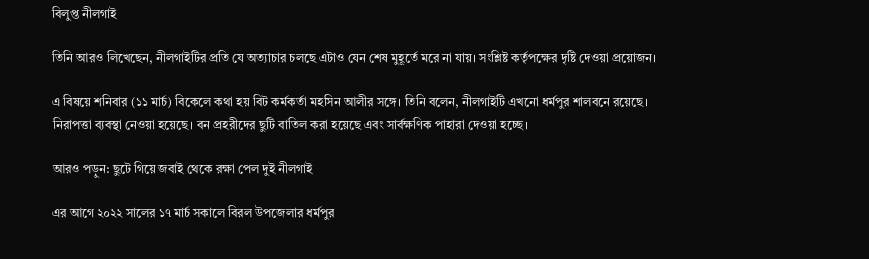বিলুপ্ত নীলগাই

তিনি আরও লিখেছেন, নীলগাইটির প্রতি যে অত্যাচার চলছে এটাও যেন শেষ মুহূর্তে মরে না যায়। সংশ্লিষ্ট কর্তৃপক্ষের দৃষ্টি দেওয়া প্রয়োজন।

এ বিষয়ে শনিবার (১১ মার্চ) বিকেলে কথা হয় বিট কর্মকর্তা মহসিন আলীর সঙ্গে। তিনি বলেন, নীলগাইটি এখনো ধর্মপুর শালবনে রয়েছে। নিরাপত্তা ব্যবস্থা নেওয়া হয়েছে। বন প্রহরীদের ছুটি বাতিল করা হয়েছে এবং সার্বক্ষণিক পাহারা দেওয়া হচ্ছে।

আরও পড়ুন: ছুটে গিয়ে জবাই থেকে রক্ষা পেল দুই নীলগাই

এর আগে ২০২২ সালের ১৭ মার্চ সকালে বিরল উপজেলার ধর্মপুর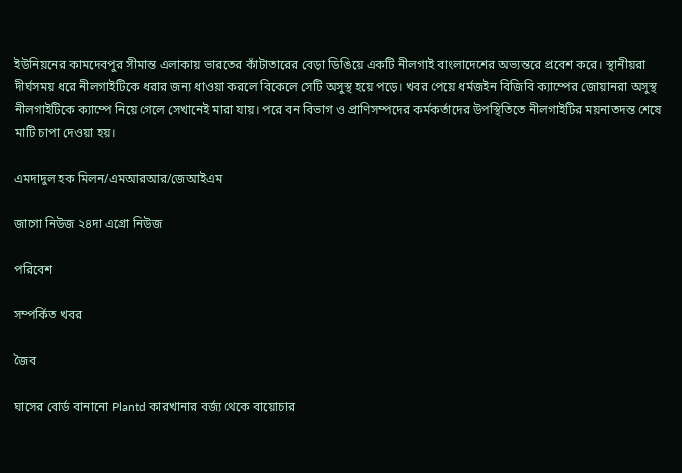ইউনিয়নের কামদেবপুর সীমান্ত এলাকায় ভারতের কাঁটাতারের বেড়া ডিঙিয়ে একটি নীলগাই বাংলাদেশের অভ্যন্তরে প্রবেশ করে। স্থানীয়রা দীর্ঘসময় ধরে নীলগাইটিকে ধরার জন্য ধাওয়া করলে বিকেলে সেটি অসুস্থ হয়ে পড়ে। খবর পেয়ে ধর্মজইন বিজিবি ক্যাম্পের জোয়ানরা অসুস্থ নীলগাইটিকে ক্যাম্পে নিয়ে গেলে সেখানেই মারা যায়। পরে বন বিভাগ ও প্রাণিসম্পদের কর্মকর্তাদের উপস্থিতিতে নীলগাইটির ময়নাতদন্ত শেষে মাটি চাপা দেওয়া হয়।

এমদাদুল হক মিলন/এমআরআর/জেআইএম

জাগো নিউজ ২৪দা এগ্রো নিউজ

পরিবেশ

সম্পর্কিত খবর

জৈব

ঘাসের বোর্ড বানানো Plantd কারখানার বর্জ্য থেকে বায়োচার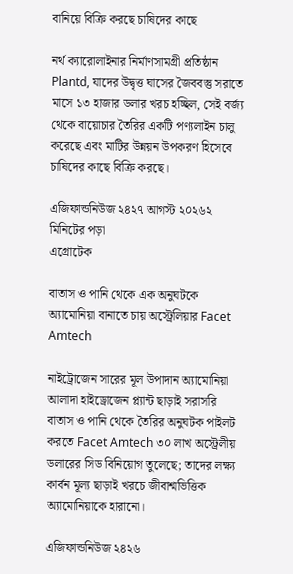বানিয়ে বিক্রি করছে চাষিদের কাছে

নর্থ ক্যারোলাইনার নির্মাণসামগ্রী প্রতিষ্ঠান Plantd, যাদের উদ্বৃত্ত ঘাসের জৈববস্তু সরাতে মাসে ১৩ হাজার ডলার খরচ হচ্ছিল, সেই বর্জ্য থেকে বায়োচার তৈরির একটি পণ্যলাইন চালু করেছে এবং মাটির উন্নয়ন উপকরণ হিসেবে চাষিদের কাছে বিক্রি করছে।

এজিফান্ডনিউজ ২৪২৭ আগস্ট ২০২৬২ মিনিটের পড়া
এগ্রোটেক

বাতাস ও পানি থেকে এক অনুঘটকে অ্যামোনিয়া বানাতে চায় অস্ট্রেলিয়ার Facet Amtech

নাইট্রোজেন সারের মূল উপাদান অ্যামোনিয়া আলাদা হাইড্রোজেন প্ল্যান্ট ছাড়াই সরাসরি বাতাস ও পানি থেকে তৈরির অনুঘটক পাইলট করতে Facet Amtech ৩০ লাখ অস্ট্রেলীয় ডলারের সিড বিনিয়োগ তুলেছে; তাদের লক্ষ্য কার্বন মূল্য ছাড়াই খরচে জীবাশ্মভিত্তিক অ্যামোনিয়াকে হারানো।

এজিফান্ডনিউজ ২৪২৬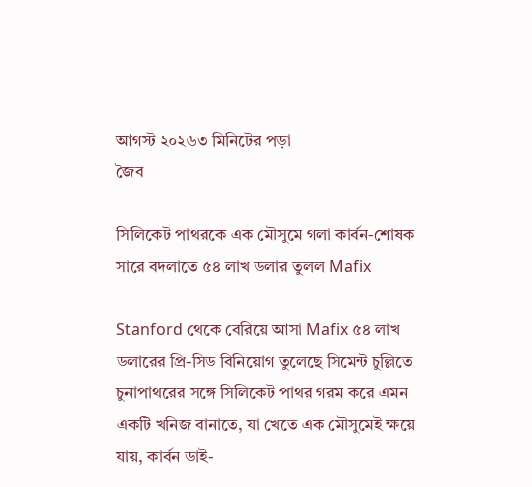আগস্ট ২০২৬৩ মিনিটের পড়া
জৈব

সিলিকেট পাথরকে এক মৌসুমে গলা কার্বন-শোষক সারে বদলাতে ৫৪ লাখ ডলার তুলল Mafix

Stanford থেকে বেরিয়ে আসা Mafix ৫৪ লাখ ডলারের প্রি-সিড বিনিয়োগ তুলেছে সিমেন্ট চুল্লিতে চুনাপাথরের সঙ্গে সিলিকেট পাথর গরম করে এমন একটি খনিজ বানাতে, যা খেতে এক মৌসুমেই ক্ষয়ে যায়, কার্বন ডাই-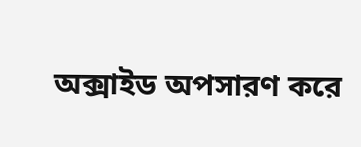অক্সাইড অপসারণ করে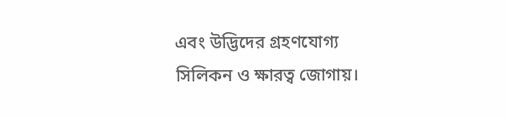এবং উদ্ভিদের গ্রহণযোগ্য সিলিকন ও ক্ষারত্ব জোগায়।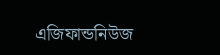এজিফান্ডনিউজ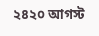২৪২০ আগস্ট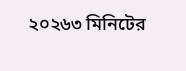২০২৬৩ মিনিটের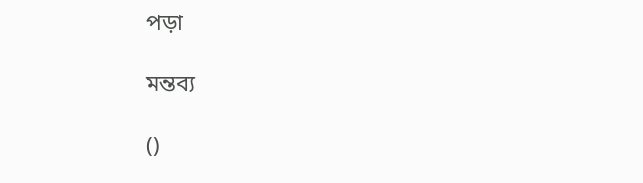পড়া

মন্তব্য

()